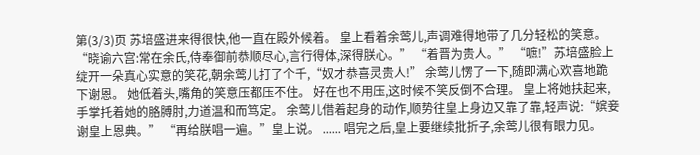第(3/3)页 苏培盛进来得很快,他一直在殿外候着。 皇上看着余莺儿,声调难得地带了几分轻松的笑意。 “晓谕六宫:常在余氏,侍奉御前恭顺尽心,言行得体,深得朕心。” “着晋为贵人。” “嗻!”苏培盛脸上绽开一朵真心实意的笑花,朝余莺儿打了个千,“奴才恭喜灵贵人!” 余莺儿愣了一下,随即满心欢喜地跪下谢恩。 她低着头,嘴角的笑意压都压不住。 好在也不用压,这时候不笑反倒不合理。 皇上将她扶起来,手掌托着她的胳膊肘,力道温和而笃定。 余莺儿借着起身的动作,顺势往皇上身边又靠了靠,轻声说:“嫔妾谢皇上恩典。” “再给朕唱一遍。”皇上说。 ...... 唱完之后,皇上要继续批折子,余莺儿很有眼力见。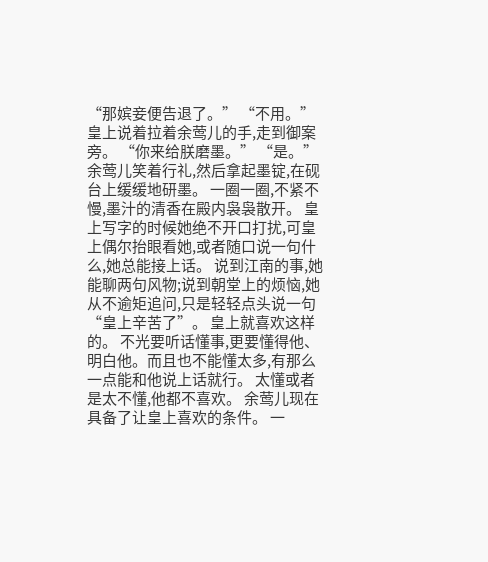“那嫔妾便告退了。” “不用。”皇上说着拉着余莺儿的手,走到御案旁。 “你来给朕磨墨。” “是。”余莺儿笑着行礼,然后拿起墨锭,在砚台上缓缓地研墨。 一圈一圈,不紧不慢,墨汁的清香在殿内袅袅散开。 皇上写字的时候她绝不开口打扰,可皇上偶尔抬眼看她,或者随口说一句什么,她总能接上话。 说到江南的事,她能聊两句风物;说到朝堂上的烦恼,她从不逾矩追问,只是轻轻点头说一句“皇上辛苦了”。 皇上就喜欢这样的。 不光要听话懂事,更要懂得他、明白他。而且也不能懂太多,有那么一点能和他说上话就行。 太懂或者是太不懂,他都不喜欢。 余莺儿现在具备了让皇上喜欢的条件。 一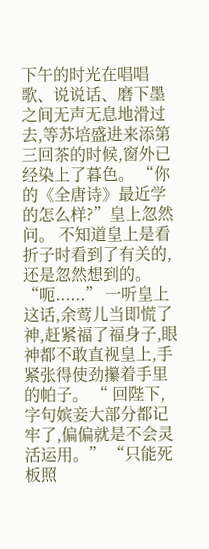下午的时光在唱唱歌、说说话、磨下墨之间无声无息地滑过去,等苏培盛进来添第三回茶的时候,窗外已经染上了暮色。 “你的《全唐诗》最近学的怎么样?”皇上忽然问。 不知道皇上是看折子时看到了有关的,还是忽然想到的。 “呃......” 一听皇上这话,余莺儿当即慌了神,赶紧福了福身子,眼神都不敢直视皇上,手紧张得使劲攥着手里的帕子。 “ 回陛下,字句嫔妾大部分都记牢了,偏偏就是不会灵活运用。” “只能死板照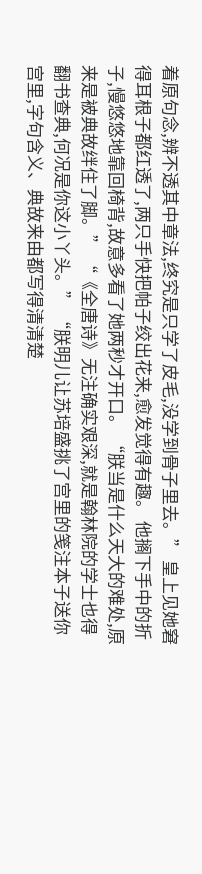着原句念,辨不透其中章法,终究是只学了皮毛,没学到骨子里去。” 皇上见她窘得耳根子都红透了,两只手快把帕子绞出花来,愈发觉得有趣。 他搁下手中的折子,慢悠悠地靠回椅背,故意多看了她两秒才开口。 “朕当是什么天大的难处,原来是被典故绊住了脚。” “《全唐诗》无注确实艰深,就是翰林院的学士也得翻书查典,何况是你这小丫头。” “朕明儿让苏培盛挑了宫里的笺注本子送你宫里,字句含义、典故来由都写得清清楚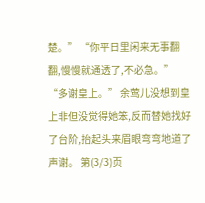楚。” “你平日里闲来无事翻翻,慢慢就通透了,不必急。” “多谢皇上。” 余莺儿没想到皇上非但没觉得她笨,反而替她找好了台阶,抬起头来眉眼弯弯地道了声谢。 第(3/3)页